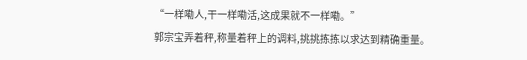“一样嘞人,干一样嘞活,这成果就不一样嘞。”
郭宗宝弄着秤,称量着秤上的调料,挑挑拣拣以求达到精确重量。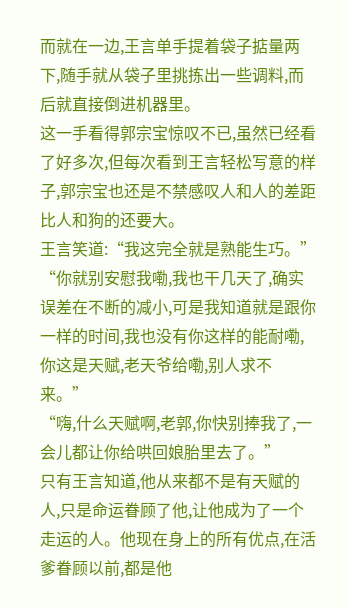而就在一边,王言单手提着袋子掂量两下,随手就从袋子里挑拣出一些调料,而后就直接倒进机器里。
这一手看得郭宗宝惊叹不已,虽然已经看了好多次,但每次看到王言轻松写意的样子,郭宗宝也还是不禁感叹人和人的差距比人和狗的还要大。
王言笑道:“我这完全就是熟能生巧。”
“你就别安慰我嘞,我也干几天了,确实误差在不断的减小,可是我知道就是跟你一样的时间,我也没有你这样的能耐嘞,你这是天赋,老天爷给嘞,别人求不来。”
“嗨,什么天赋啊,老郭,你快别捧我了,一会儿都让你给哄回娘胎里去了。”
只有王言知道,他从来都不是有天赋的人,只是命运眷顾了他,让他成为了一个走运的人。他现在身上的所有优点,在活爹眷顾以前,都是他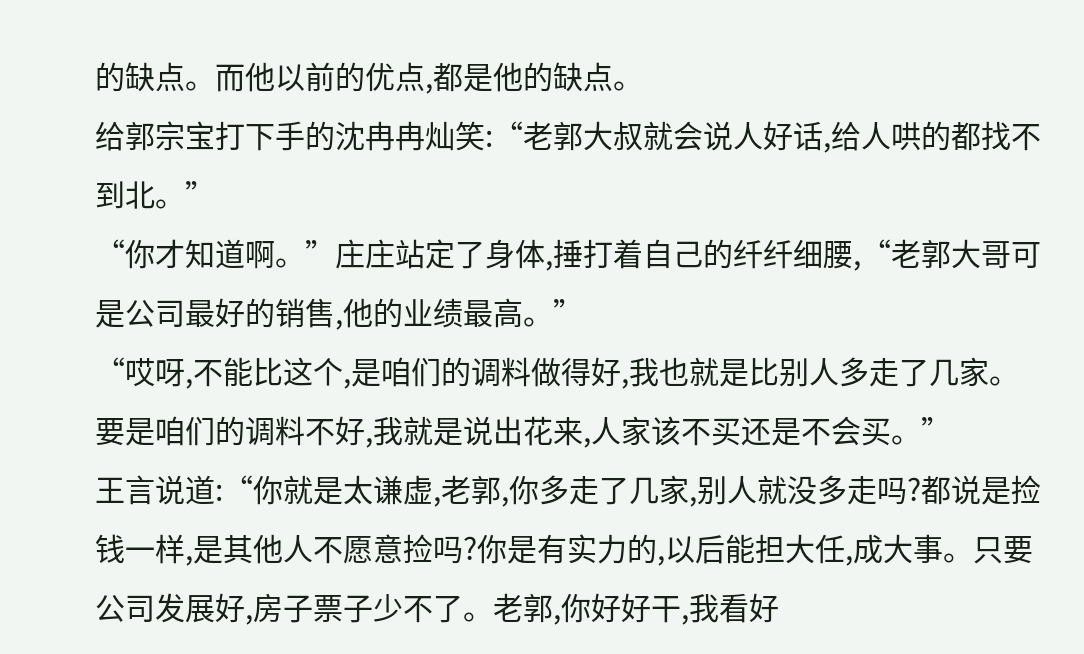的缺点。而他以前的优点,都是他的缺点。
给郭宗宝打下手的沈冉冉灿笑:“老郭大叔就会说人好话,给人哄的都找不到北。”
“你才知道啊。”庄庄站定了身体,捶打着自己的纤纤细腰,“老郭大哥可是公司最好的销售,他的业绩最高。”
“哎呀,不能比这个,是咱们的调料做得好,我也就是比别人多走了几家。要是咱们的调料不好,我就是说出花来,人家该不买还是不会买。”
王言说道:“你就是太谦虚,老郭,你多走了几家,别人就没多走吗?都说是捡钱一样,是其他人不愿意捡吗?你是有实力的,以后能担大任,成大事。只要公司发展好,房子票子少不了。老郭,你好好干,我看好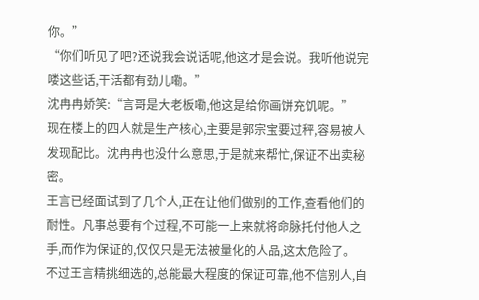你。”
“你们听见了吧?还说我会说话呢,他这才是会说。我听他说完喽这些话,干活都有劲儿嘞。”
沈冉冉娇笑:“言哥是大老板嘞,他这是给你画饼充饥呢。”
现在楼上的四人就是生产核心,主要是郭宗宝要过秤,容易被人发现配比。沈冉冉也没什么意思,于是就来帮忙,保证不出卖秘密。
王言已经面试到了几个人,正在让他们做别的工作,查看他们的耐性。凡事总要有个过程,不可能一上来就将命脉托付他人之手,而作为保证的,仅仅只是无法被量化的人品,这太危险了。
不过王言精挑细选的,总能最大程度的保证可靠,他不信别人,自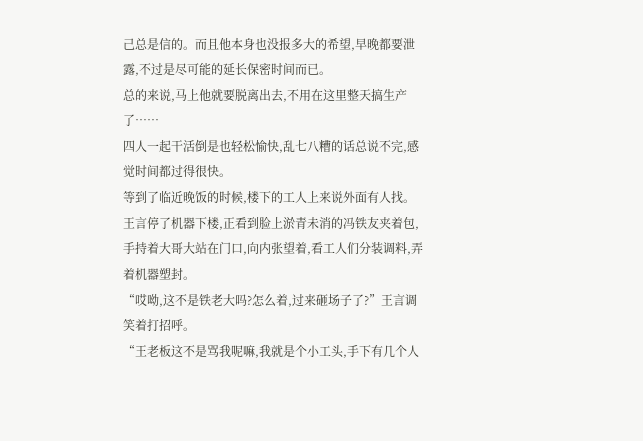己总是信的。而且他本身也没报多大的希望,早晚都要泄露,不过是尽可能的延长保密时间而已。
总的来说,马上他就要脱离出去,不用在这里整天搞生产了……
四人一起干活倒是也轻松愉快,乱七八糟的话总说不完,感觉时间都过得很快。
等到了临近晚饭的时候,楼下的工人上来说外面有人找。
王言停了机器下楼,正看到脸上淤青未消的冯铁友夹着包,手持着大哥大站在门口,向内张望着,看工人们分装调料,弄着机器塑封。
“哎呦,这不是铁老大吗?怎么着,过来砸场子了?”王言调笑着打招呼。
“王老板这不是骂我呢嘛,我就是个小工头,手下有几个人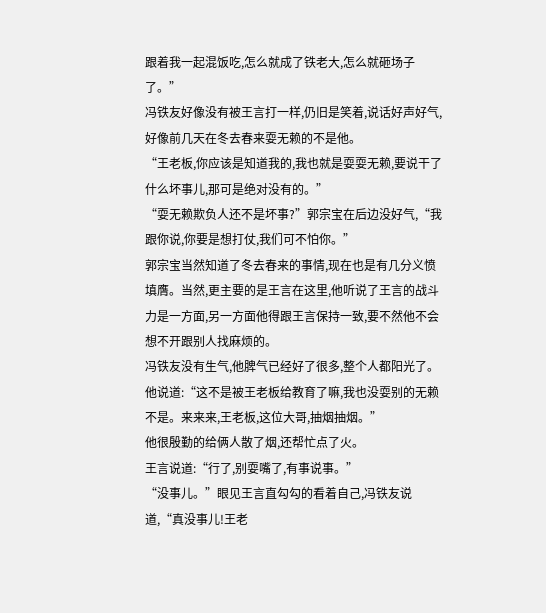跟着我一起混饭吃,怎么就成了铁老大,怎么就砸场子了。”
冯铁友好像没有被王言打一样,仍旧是笑着,说话好声好气,好像前几天在冬去春来耍无赖的不是他。
“王老板,你应该是知道我的,我也就是耍耍无赖,要说干了什么坏事儿,那可是绝对没有的。”
“耍无赖欺负人还不是坏事?”郭宗宝在后边没好气,“我跟你说,你要是想打仗,我们可不怕你。”
郭宗宝当然知道了冬去春来的事情,现在也是有几分义愤填膺。当然,更主要的是王言在这里,他听说了王言的战斗力是一方面,另一方面他得跟王言保持一致,要不然他不会想不开跟别人找麻烦的。
冯铁友没有生气,他脾气已经好了很多,整个人都阳光了。
他说道:“这不是被王老板给教育了嘛,我也没耍别的无赖不是。来来来,王老板,这位大哥,抽烟抽烟。”
他很殷勤的给俩人散了烟,还帮忙点了火。
王言说道:“行了,别耍嘴了,有事说事。”
“没事儿。”眼见王言直勾勾的看着自己,冯铁友说道,“真没事儿!王老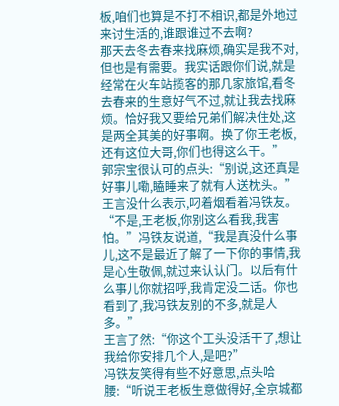板,咱们也算是不打不相识,都是外地过来讨生活的,谁跟谁过不去啊?
那天去冬去春来找麻烦,确实是我不对,但也是有需要。我实话跟你们说,就是经常在火车站揽客的那几家旅馆,看冬去春来的生意好气不过,就让我去找麻烦。恰好我又要给兄弟们解决住处,这是两全其美的好事啊。换了你王老板,还有这位大哥,你们也得这么干。”
郭宗宝很认可的点头:“别说,这还真是好事儿嘞,瞌睡来了就有人送枕头。”
王言没什么表示,叼着烟看着冯铁友。
“不是,王老板,你别这么看我,我害怕。”冯铁友说道,“我是真没什么事儿,这不是最近了解了一下你的事情,我是心生敬佩,就过来认认门。以后有什么事儿你就招呼,我肯定没二话。你也看到了,我冯铁友别的不多,就是人多。”
王言了然:“你这个工头没活干了,想让我给你安排几个人,是吧?”
冯铁友笑得有些不好意思,点头哈腰:“听说王老板生意做得好,全京城都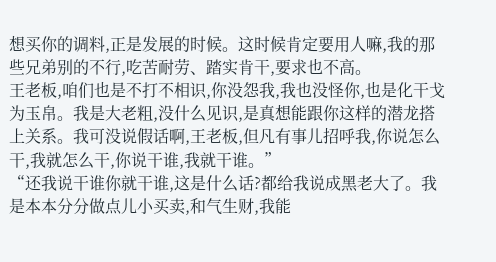想买你的调料,正是发展的时候。这时候肯定要用人嘛,我的那些兄弟别的不行,吃苦耐劳、踏实肯干,要求也不高。
王老板,咱们也是不打不相识,你没怨我,我也没怪你,也是化干戈为玉帛。我是大老粗,没什么见识,是真想能跟你这样的潜龙搭上关系。我可没说假话啊,王老板,但凡有事儿招呼我,你说怎么干,我就怎么干,你说干谁,我就干谁。”
“还我说干谁你就干谁,这是什么话?都给我说成黑老大了。我是本本分分做点儿小买卖,和气生财,我能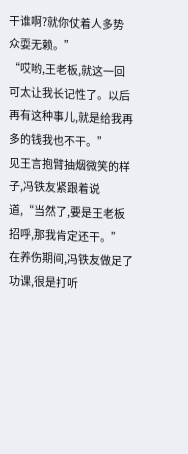干谁啊?就你仗着人多势众耍无赖。”
“哎哟,王老板,就这一回可太让我长记性了。以后再有这种事儿,就是给我再多的钱我也不干。”
见王言抱臂抽烟微笑的样子,冯铁友紧跟着说道,“当然了,要是王老板招呼,那我肯定还干。”
在养伤期间,冯铁友做足了功课,很是打听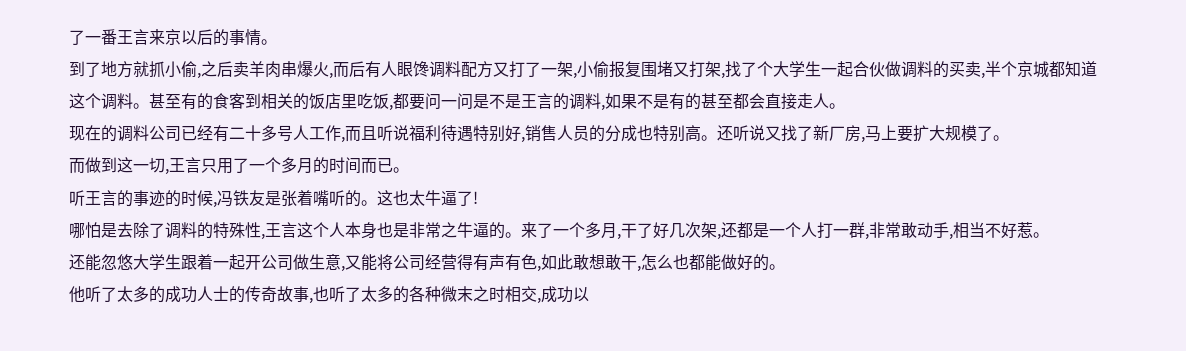了一番王言来京以后的事情。
到了地方就抓小偷,之后卖羊肉串爆火,而后有人眼馋调料配方又打了一架,小偷报复围堵又打架,找了个大学生一起合伙做调料的买卖,半个京城都知道这个调料。甚至有的食客到相关的饭店里吃饭,都要问一问是不是王言的调料,如果不是有的甚至都会直接走人。
现在的调料公司已经有二十多号人工作,而且听说福利待遇特别好,销售人员的分成也特别高。还听说又找了新厂房,马上要扩大规模了。
而做到这一切,王言只用了一个多月的时间而已。
听王言的事迹的时候,冯铁友是张着嘴听的。这也太牛逼了!
哪怕是去除了调料的特殊性,王言这个人本身也是非常之牛逼的。来了一个多月,干了好几次架,还都是一个人打一群,非常敢动手,相当不好惹。
还能忽悠大学生跟着一起开公司做生意,又能将公司经营得有声有色,如此敢想敢干,怎么也都能做好的。
他听了太多的成功人士的传奇故事,也听了太多的各种微末之时相交,成功以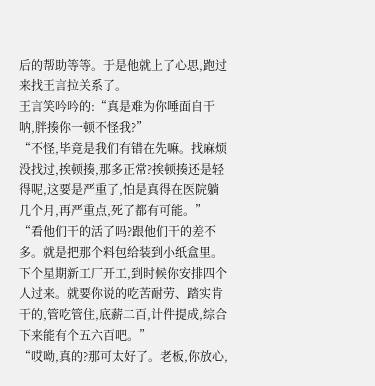后的帮助等等。于是他就上了心思,跑过来找王言拉关系了。
王言笑吟吟的:“真是难为你唾面自干呐,胖揍你一顿不怪我?”
“不怪,毕竟是我们有错在先嘛。找麻烦没找过,挨顿揍,那多正常?挨顿揍还是轻得呢,这要是严重了,怕是真得在医院躺几个月,再严重点,死了都有可能。”
“看他们干的活了吗?跟他们干的差不多。就是把那个料包给装到小纸盒里。下个星期新工厂开工,到时候你安排四个人过来。就要你说的吃苦耐劳、踏实肯干的,管吃管住,底薪二百,计件提成,综合下来能有个五六百吧。”
“哎呦,真的?那可太好了。老板,你放心,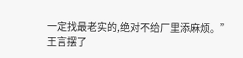一定找最老实的,绝对不给厂里添麻烦。”
王言摆了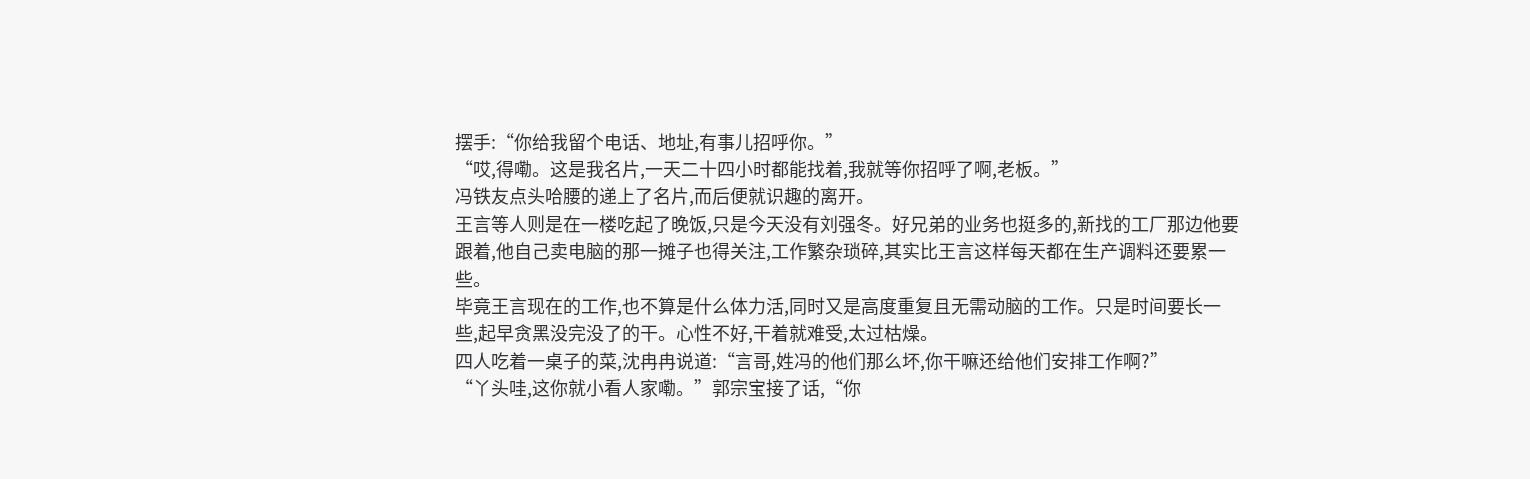摆手:“你给我留个电话、地址,有事儿招呼你。”
“哎,得嘞。这是我名片,一天二十四小时都能找着,我就等你招呼了啊,老板。”
冯铁友点头哈腰的递上了名片,而后便就识趣的离开。
王言等人则是在一楼吃起了晚饭,只是今天没有刘强冬。好兄弟的业务也挺多的,新找的工厂那边他要跟着,他自己卖电脑的那一摊子也得关注,工作繁杂琐碎,其实比王言这样每天都在生产调料还要累一些。
毕竟王言现在的工作,也不算是什么体力活,同时又是高度重复且无需动脑的工作。只是时间要长一些,起早贪黑没完没了的干。心性不好,干着就难受,太过枯燥。
四人吃着一桌子的菜,沈冉冉说道:“言哥,姓冯的他们那么坏,你干嘛还给他们安排工作啊?”
“丫头哇,这你就小看人家嘞。”郭宗宝接了话,“你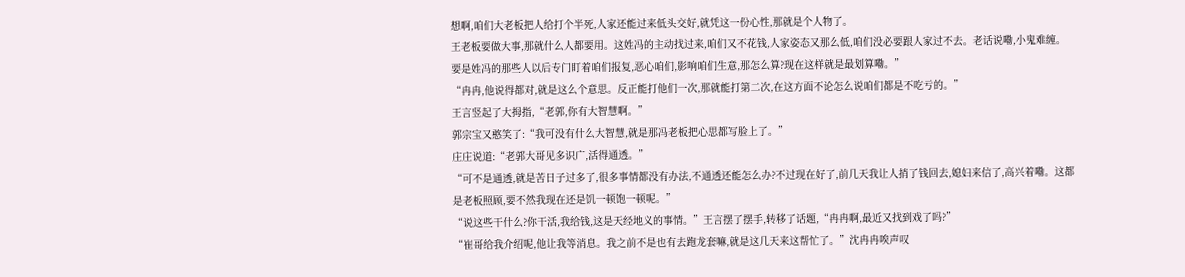想啊,咱们大老板把人给打个半死,人家还能过来低头交好,就凭这一份心性,那就是个人物了。
王老板要做大事,那就什么人都要用。这姓冯的主动找过来,咱们又不花钱,人家姿态又那么低,咱们没必要跟人家过不去。老话说嘞,小鬼难缠。要是姓冯的那些人以后专门盯着咱们报复,恶心咱们,影响咱们生意,那怎么算?现在这样就是最划算嘞。”
“冉冉,他说得都对,就是这么个意思。反正能打他们一次,那就能打第二次,在这方面不论怎么说咱们都是不吃亏的。”
王言竖起了大拇指,“老郭,你有大智慧啊。”
郭宗宝又憨笑了:“我可没有什么大智慧,就是那冯老板把心思都写脸上了。”
庄庄说道:“老郭大哥见多识广,活得通透。”
“可不是通透,就是苦日子过多了,很多事情都没有办法,不通透还能怎么办?不过现在好了,前几天我让人捎了钱回去,媳妇来信了,高兴着嘞。这都是老板照顾,要不然我现在还是饥一顿饱一顿呢。”
“说这些干什么?你干活,我给钱,这是天经地义的事情。”王言摆了摆手,转移了话题,“冉冉啊,最近又找到戏了吗?”
“崔哥给我介绍呢,他让我等消息。我之前不是也有去跑龙套嘛,就是这几天来这帮忙了。”沈冉冉唉声叹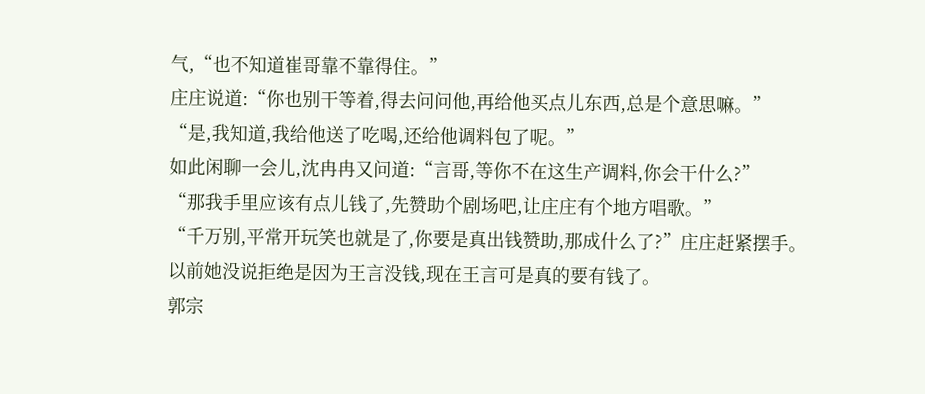气,“也不知道崔哥靠不靠得住。”
庄庄说道:“你也别干等着,得去问问他,再给他买点儿东西,总是个意思嘛。”
“是,我知道,我给他送了吃喝,还给他调料包了呢。”
如此闲聊一会儿,沈冉冉又问道:“言哥,等你不在这生产调料,你会干什么?”
“那我手里应该有点儿钱了,先赞助个剧场吧,让庄庄有个地方唱歌。”
“千万别,平常开玩笑也就是了,你要是真出钱赞助,那成什么了?”庄庄赶紧摆手。
以前她没说拒绝是因为王言没钱,现在王言可是真的要有钱了。
郭宗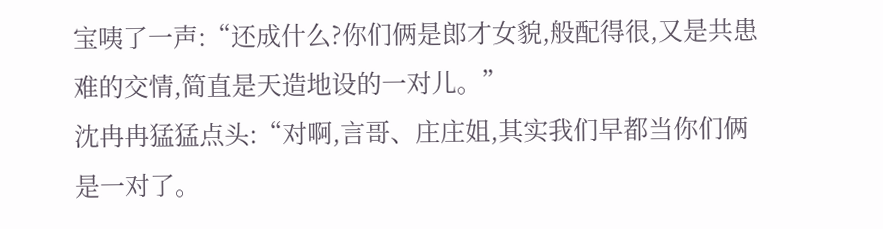宝咦了一声:“还成什么?你们俩是郎才女貌,般配得很,又是共患难的交情,简直是天造地设的一对儿。”
沈冉冉猛猛点头:“对啊,言哥、庄庄姐,其实我们早都当你们俩是一对了。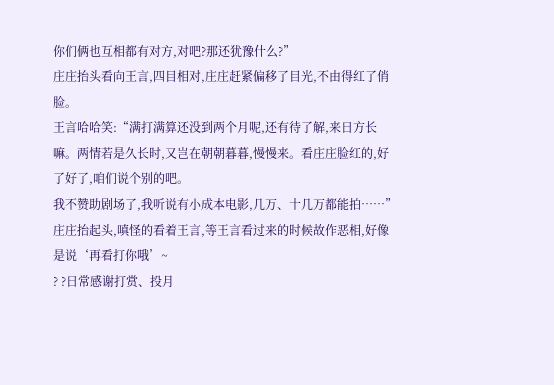你们俩也互相都有对方,对吧?那还犹豫什么?”
庄庄抬头看向王言,四目相对,庄庄赶紧偏移了目光,不由得红了俏脸。
王言哈哈笑:“满打满算还没到两个月呢,还有待了解,来日方长嘛。两情若是久长时,又岂在朝朝暮暮,慢慢来。看庄庄脸红的,好了好了,咱们说个别的吧。
我不赞助剧场了,我听说有小成本电影,几万、十几万都能拍……”
庄庄抬起头,嗔怪的看着王言,等王言看过来的时候故作恶相,好像是说‘再看打你哦’~
? ?日常感谢打赏、投月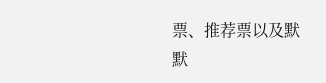票、推荐票以及默默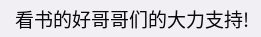看书的好哥哥们的大力支持!